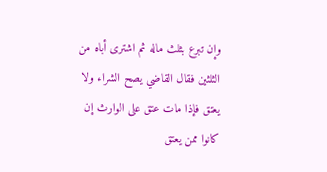وإن تبرع بثلث ماله ثم اشترى أباه من الثلثين فقال القاضي يصح الشراء ولا يعتق فإذا مات عتق على الوارث إن كانوا ممن يعتق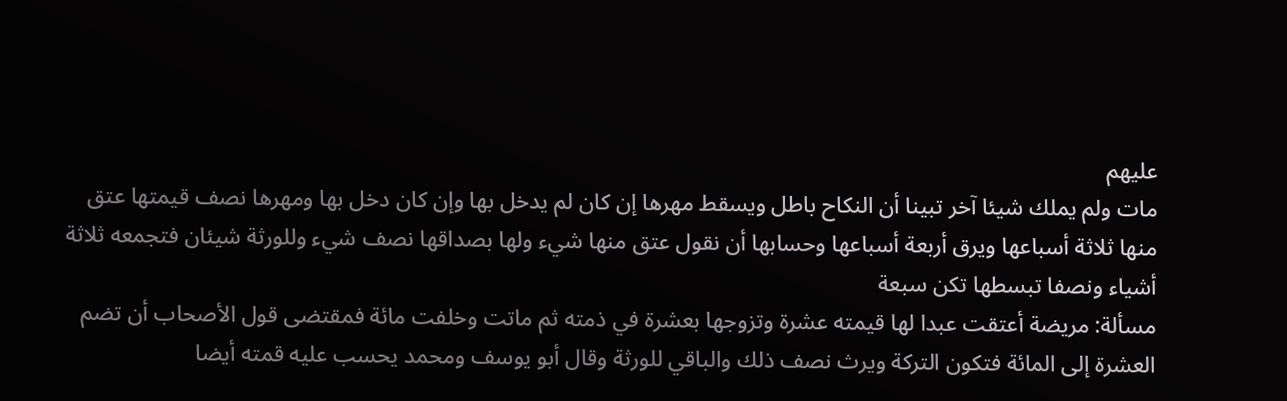عليهم
مات ولم يملك شيئا آخر تبينا أن النكاح باطل ويسقط مهرها إن كان لم يدخل بها وإن كان دخل بها ومهرها نصف قيمتها عتق منها ثلاثة أسباعها ويرق أربعة أسباعها وحسابها أن نقول عتق منها شيء ولها بصداقها نصف شيء وللورثة شيئان فتجمعه ثلاثة أشياء ونصفا تبسطها تكن سبعة
مسألة: مريضة أعتقت عبدا لها قيمته عشرة وتزوجها بعشرة في ذمته ثم ماتت وخلفت مائة فمقتضى قول الأصحاب أن تضم العشرة إلى المائة فتكون التركة ويرث نصف ذلك والباقي للورثة وقال أبو يوسف ومحمد يحسب عليه قمته أيضا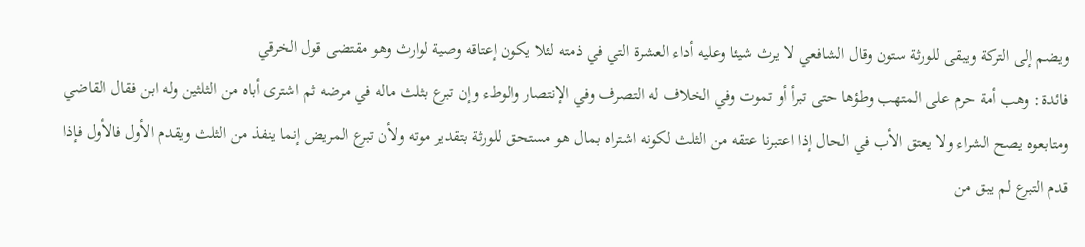ويضم إلى التركة ويبقى للورثة ستون وقال الشافعي لا يرث شيئا وعليه أداء العشرة التي في ذمته لئلا يكون إعتاقه وصية لوارث وهو مقتضى قول الخرقي
فائدة: وهب أمة حرم على المتهب وطؤها حتى تبرأ أو تموت وفي الخلاف له التصرف وفي الإنتصار والوطء وإن تبرع بثلث ماله في مرضه ثم اشترى أباه من الثلثين وله ابن فقال القاضي ومتابعوه يصح الشراء ولا يعتق الأب في الحال إذا اعتبرنا عتقه من الثلث لكونه اشتراه بمال هو مستحق للورثة بتقدير موته ولأن تبرع المريض إنما ينفذ من الثلث ويقدم الأول فالأول فإذا قدم التبرع لم يبق من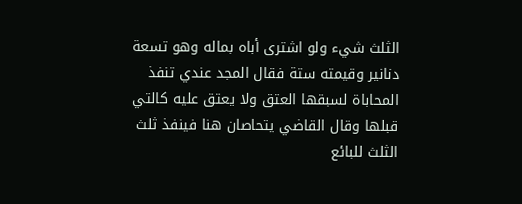الثلث شيء ولو اشترى أباه بماله وهو تسعة دنانير وقيمته ستة فقال المجد عندي تنفذ المحاباة لسبقها العتق ولا يعتق عليه كالتي قبلها وقال القاضي يتحاصان هنا فينفذ ثلث الثلث للبائع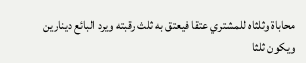محاباة وثلثاه للمشتري عتقا فيعتق به ثلث رقبته ويرد البائع دينارين ويكون ثلثا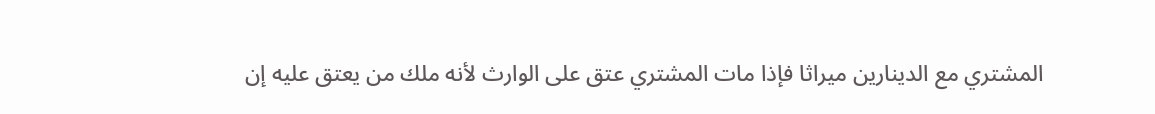المشتري مع الدينارين ميراثا فإذا مات المشتري عتق على الوارث لأنه ملك من يعتق عليه إن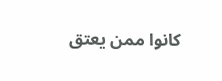كانوا ممن يعتق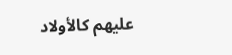عليهم كالأولاد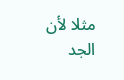مثلا لأن الجد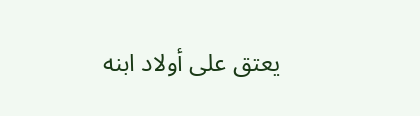يعتق على أولاد ابنه